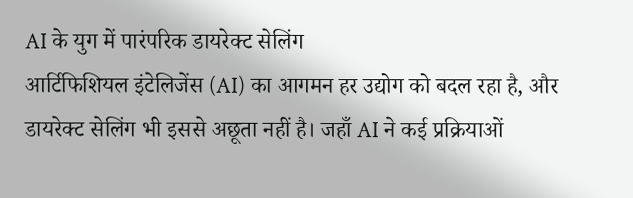AI के युग में पारंपरिक डायरेक्ट सेलिंग
आर्टिफिशियल इंटेलिजेंस (AI) का आगमन हर उद्योग को बदल रहा है, और डायरेक्ट सेलिंग भी इससे अछूता नहीं है। जहाँ AI ने कई प्रक्रियाओं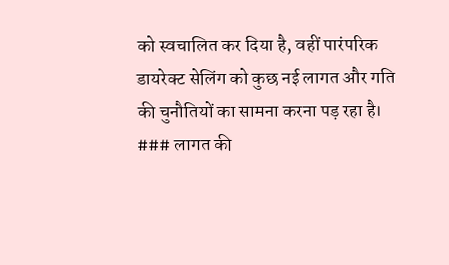को स्वचालित कर दिया है, वहीं पारंपरिक डायरेक्ट सेलिंग को कुछ नई लागत और गति की चुनौतियों का सामना करना पड़ रहा है।
### लागत की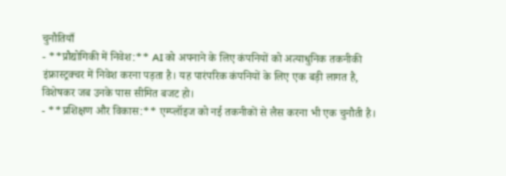चुनौतियाँ
- **प्रौद्योगिकी में निवेश:** AI को अपनाने के लिए कंपनियों को अत्याधुनिक तकनीकी इंफ्रास्ट्रक्चर में निवेश करना पड़ता है। यह पारंपरिक कंपनियों के लिए एक बड़ी लागत है, विशेषकर जब उनके पास सीमित बजट हो।
- **प्रशिक्षण और विकास:** एम्प्लॉइज को नई तकनीकों से लैस करना भी एक चुनौती है।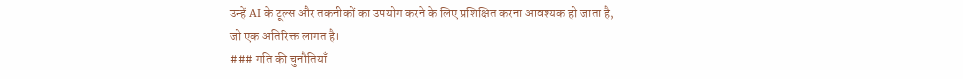उन्हें AI के टूल्स और तकनीकों का उपयोग करने के लिए प्रशिक्षित करना आवश्यक हो जाता है, जो एक अतिरिक्त लागत है।
### गति की चुनौतियाँ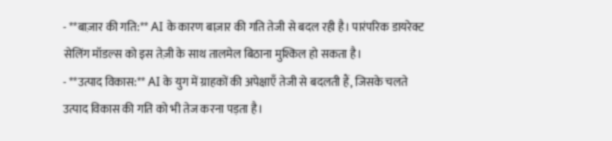- **बाज़ार की गति:** AI के कारण बाज़ार की गति तेजी से बदल रही है। पारंपरिक डायरेक्ट सेलिंग मॉडल्स को इस तेज़ी के साथ तालमेल बिठाना मुश्किल हो सकता है।
- **उत्पाद विकास:** AI के युग में ग्राहकों की अपेक्षाएँ तेजी से बदलती हैं, जिसके चलते उत्पाद विकास की गति को भी तेज करना पड़ता है।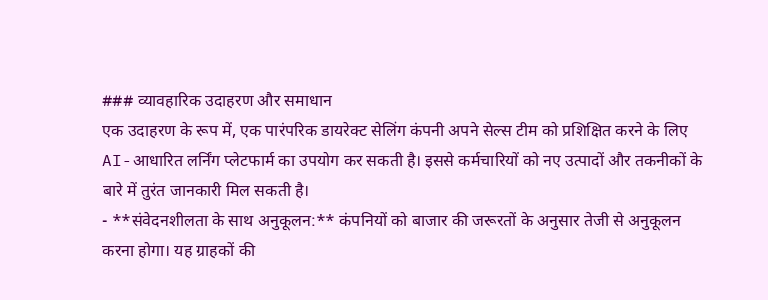### व्यावहारिक उदाहरण और समाधान
एक उदाहरण के रूप में, एक पारंपरिक डायरेक्ट सेलिंग कंपनी अपने सेल्स टीम को प्रशिक्षित करने के लिए AI-आधारित लर्निंग प्लेटफार्म का उपयोग कर सकती है। इससे कर्मचारियों को नए उत्पादों और तकनीकों के बारे में तुरंत जानकारी मिल सकती है।
- **संवेदनशीलता के साथ अनुकूलन:** कंपनियों को बाजार की जरूरतों के अनुसार तेजी से अनुकूलन करना होगा। यह ग्राहकों की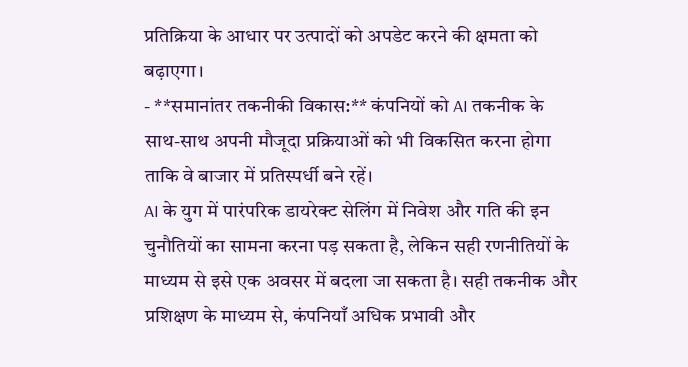प्रतिक्रिया के आधार पर उत्पादों को अपडेट करने की क्षमता को बढ़ाएगा।
- **समानांतर तकनीकी विकास:** कंपनियों को AI तकनीक के साथ-साथ अपनी मौजूदा प्रक्रियाओं को भी विकसित करना होगा ताकि वे बाजार में प्रतिस्पर्धी बने रहें।
AI के युग में पारंपरिक डायरेक्ट सेलिंग में निवेश और गति की इन चुनौतियों का सामना करना पड़ सकता है, लेकिन सही रणनीतियों के माध्यम से इसे एक अवसर में बदला जा सकता है। सही तकनीक और प्रशिक्षण के माध्यम से, कंपनियाँ अधिक प्रभावी और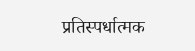प्रतिस्पर्धात्मक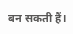बन सकती हैं।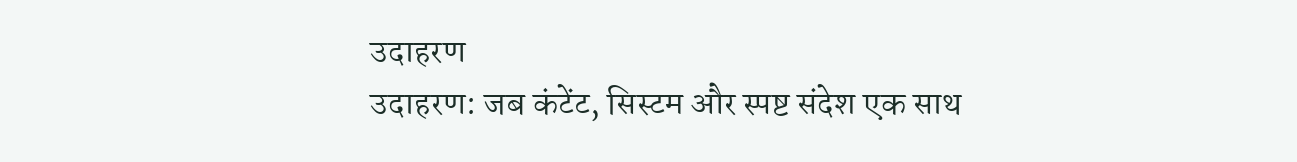उदाहरण
उदाहरण: जब कंटेंट, सिस्टम और स्पष्ट संदेश एक साथ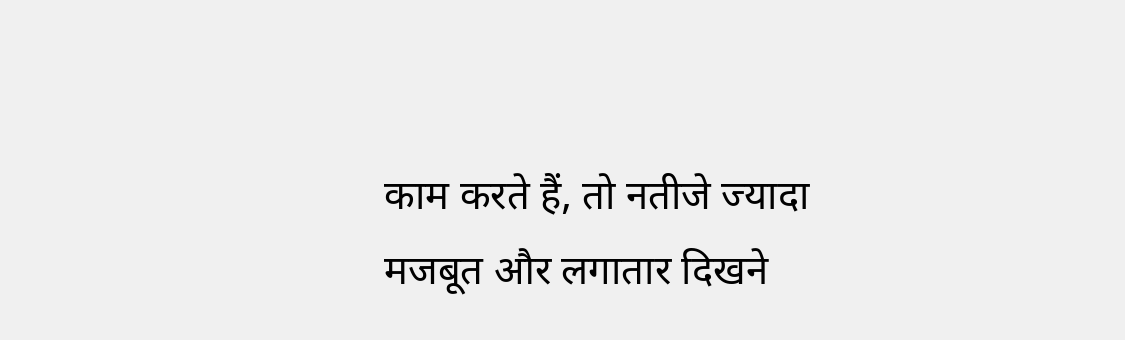काम करते हैं, तो नतीजे ज्यादा मजबूत और लगातार दिखने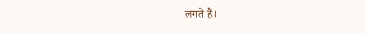लगते हैं।